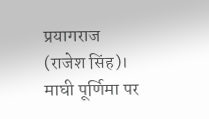प्रयागराज (राजेश सिंह)। माघी पूर्णिमा पर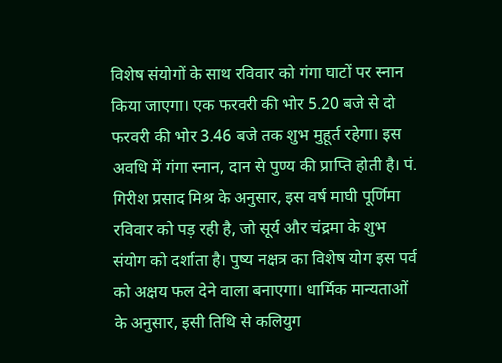विशेष संयोगों के साथ रविवार को गंगा घाटों पर स्नान किया जाएगा। एक फरवरी की भोर 5.20 बजे से दो फरवरी की भोर 3.46 बजे तक शुभ मुहूर्त रहेगा। इस अवधि में गंगा स्नान, दान से पुण्य की प्राप्ति होती है। पं. गिरीश प्रसाद मिश्र के अनुसार, इस वर्ष माघी पूर्णिमा रविवार को पड़ रही है, जो सूर्य और चंद्रमा के शुभ संयोग को दर्शाता है। पुष्य नक्षत्र का विशेष योग इस पर्व को अक्षय फल देने वाला बनाएगा। धार्मिक मान्यताओं के अनुसार, इसी तिथि से कलियुग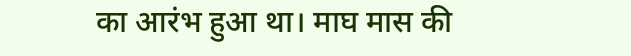का आरंभ हुआ था। माघ मास की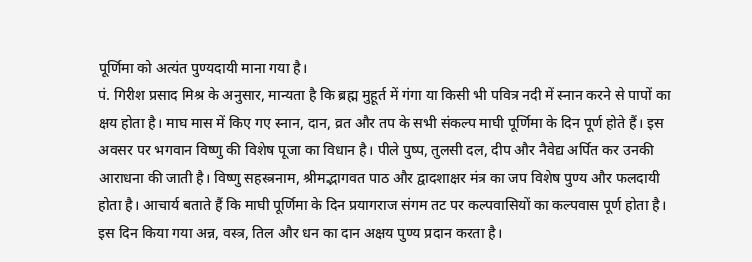पूर्णिमा को अत्यंत पुण्यदायी माना गया है।
पं. गिरीश प्रसाद मिश्र के अनुसार, मान्यता है कि ब्रह्म मुहूर्त में गंगा या किसी भी पवित्र नदी में स्नान करने से पापों का क्षय होता है। माघ मास में किए गए स्नान, दान, व्रत और तप के सभी संकल्प माघी पूर्णिमा के दिन पूर्ण होते हैं। इस अवसर पर भगवान विष्णु की विशेष पूजा का विधान है। पीले पुष्प, तुलसी दल, दीप और नैवेद्य अर्पित कर उनकी आराधना की जाती है। विष्णु सहस्त्रनाम, श्रीमद्भागवत पाठ और द्वादशाक्षर मंत्र का जप विशेष पुण्य और फलदायी होता है। आचार्य बताते हैं कि माघी पूर्णिमा के दिन प्रयागराज संगम तट पर कल्पवासियों का कल्पवास पूर्ण होता है। इस दिन किया गया अन्न, वस्त्र, तिल और धन का दान अक्षय पुण्य प्रदान करता है।